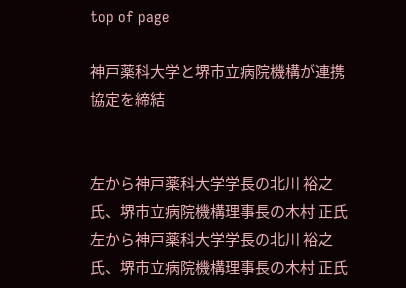top of page

神戸薬科大学と堺市立病院機構が連携協定を締結


左から神戸薬科大学学長の北川 裕之氏、堺市立病院機構理事長の木村 正氏
左から神戸薬科大学学長の北川 裕之氏、堺市立病院機構理事長の木村 正氏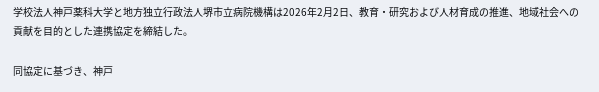学校法人神戸薬科大学と地方独立行政法人堺市立病院機構は2026年2月2日、教育・研究および人材育成の推進、地域社会への貢献を目的とした連携協定を締結した。

同協定に基づき、神戸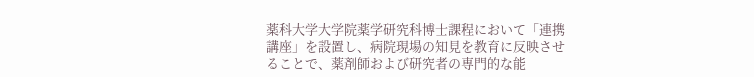薬科大学大学院薬学研究科博士課程において「連携講座」を設置し、病院現場の知見を教育に反映させることで、薬剤師および研究者の専門的な能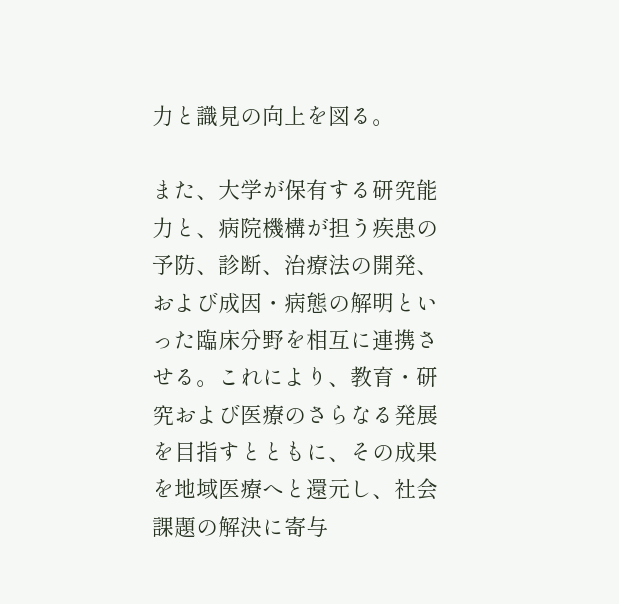力と識見の向上を図る。

また、大学が保有する研究能力と、病院機構が担う疾患の予防、診断、治療法の開発、および成因・病態の解明といった臨床分野を相互に連携させる。これにより、教育・研究および医療のさらなる発展を目指すとともに、その成果を地域医療へと還元し、社会課題の解決に寄与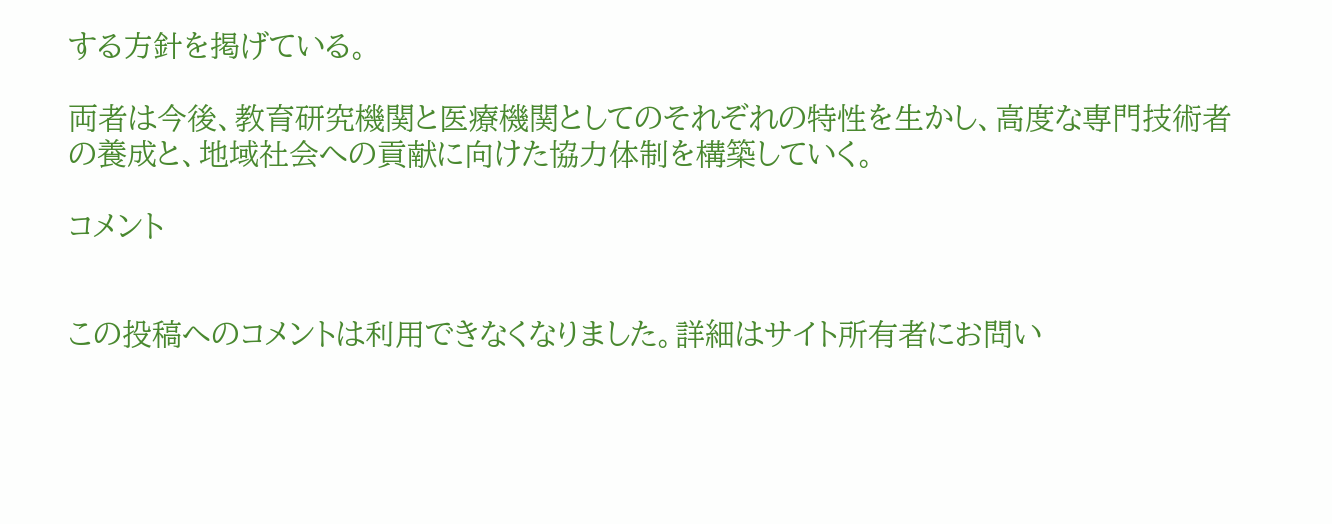する方針を掲げている。

両者は今後、教育研究機関と医療機関としてのそれぞれの特性を生かし、高度な専門技術者の養成と、地域社会への貢献に向けた協力体制を構築していく。

コメント


この投稿へのコメントは利用できなくなりました。詳細はサイト所有者にお問い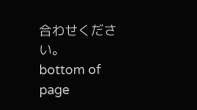合わせください。
bottom of page